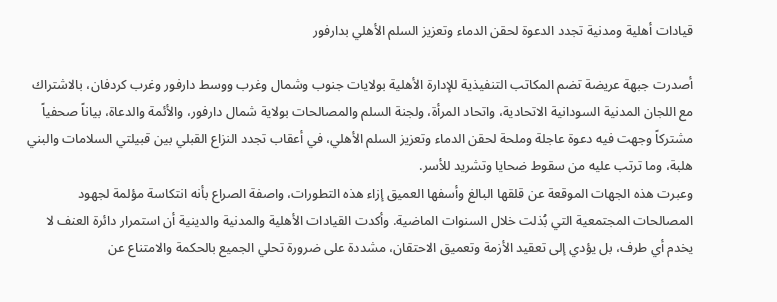قيادات أهلية ومدنية تجدد الدعوة لحقن الدماء وتعزيز السلم الأهلي بدارفور

أصدرت جبهة عريضة تضم المكاتب التنفيذية للإدارة الأهلية بولايات جنوب وشمال وغرب ووسط دارفور وغرب كردفان، بالاشتراك مع اللجان المدنية السودانية الاتحادية، واتحاد المرأة، ولجنة السلم والمصالحات بولاية شمال دارفور، والأئمة والدعاة، بياناً صحفياً مشتركاً وجهت فيه دعوة عاجلة وملحة لحقن الدماء وتعزيز السلم الأهلي، في أعقاب تجدد النزاع القبلي بين قبيلتي السلامات والبني هلبة، وما ترتب عليه من سقوط ضحايا وتشريد للأسر.
وعبرت هذه الجهات الموقعة عن قلقها البالغ وأسفها العميق إزاء هذه التطورات، واصفة الصراع بأنه انتكاسة مؤلمة لجهود المصالحات المجتمعية التي بُذلت خلال السنوات الماضية. وأكدت القيادات الأهلية والمدنية والدينية أن استمرار دائرة العنف لا يخدم أي طرف، بل يؤدي إلى تعقيد الأزمة وتعميق الاحتقان، مشددة على ضرورة تحلي الجميع بالحكمة والامتناع عن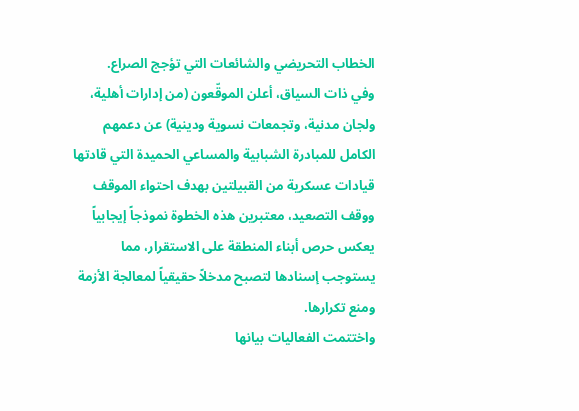الخطاب التحريضي والشائعات التي تؤجج الصراع.
وفي ذات السياق، أعلن الموقّعون (من إدارات أهلية، ولجان مدنية، وتجمعات نسوية ودينية) عن دعمهم الكامل للمبادرة الشبابية والمساعي الحميدة التي قادتها قيادات عسكرية من القبيلتين بهدف احتواء الموقف ووقف التصعيد، معتبرين هذه الخطوة نموذجاً إيجابياً يعكس حرص أبناء المنطقة على الاستقرار، مما يستوجب إسنادها لتصبح مدخلاً حقيقياً لمعالجة الأزمة ومنع تكرارها.
واختتمت الفعاليات بيانها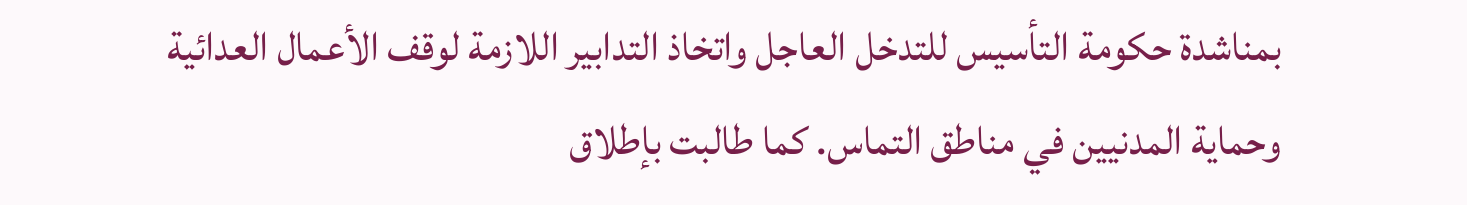بمناشدة حكومة التأسيس للتدخل العاجل واتخاذ التدابير اللازمة لوقف الأعمال العدائية وحماية المدنيين في مناطق التماس. كما طالبت بإطلاق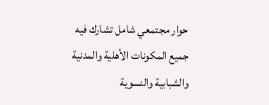حوار مجتمعي شامل تشارك فيه جميع المكونات الأهلية والمدنية والشبابية والنسوية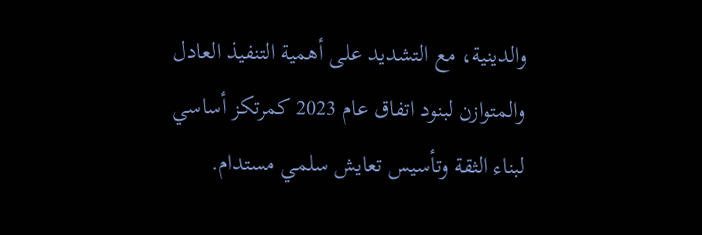والدينية، مع التشديد على أهمية التنفيذ العادل والمتوازن لبنود اتفاق عام 2023 كمرتكز أساسي لبناء الثقة وتأسيس تعايش سلمي مستدام.